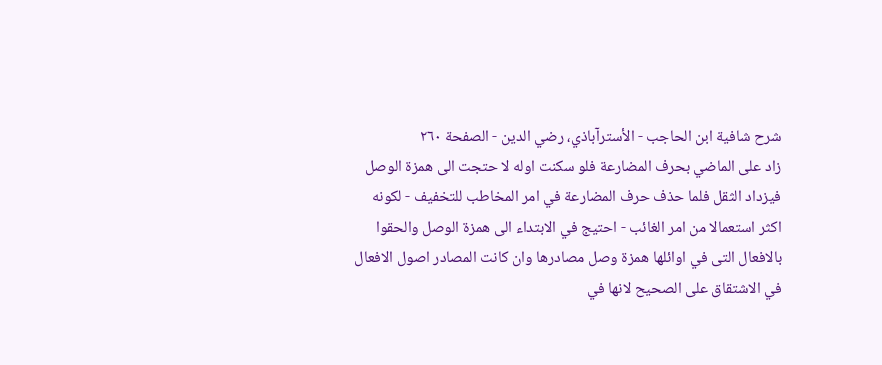شرح شافية ابن الحاجب - الأسترآباذي، رضي الدين - الصفحة ٢٦٠
زاد على الماضي بحرف المضارعة فلو سكنت اوله لا حتجت الى همزة الوصل فيزداد الثقل فلما حذف حرف المضارعة في امر المخاطب للتخفيف - لكونه اكثر استعمالا من امر الغائب - احتيج في الابتداء الى همزة الوصل والحقوا بالافعال التى في اوائلها همزة وصل مصادرها وان كانت المصادر اصول الافعال في الاشتقاق على الصحيح لانها في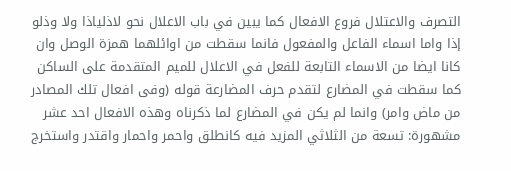التصرف والاعتلال فروع الافعال كما يبين في باب الاعلال نحو لاذلياذا ولا وذلو إذا واما اسماء الفاعل والمفعول فانما سقطت من اوائلهما همزة الوصل وان كانا ايضا من الاسماء التابعة للفعل في الاعلال للميم المتقدمة على الساكن كما سقطت في المضارع لتقدم حرف المضارعة قوله (وفى افعال تلك المصادر من ماض وامر) وانما لم يكن في المضارع لما ذكرناه وهذه الافعال احد عشر مشهورة: تسعة من الثلاثي المزيد فيه كانطلق واحمر واحمار واقتدر واستخرج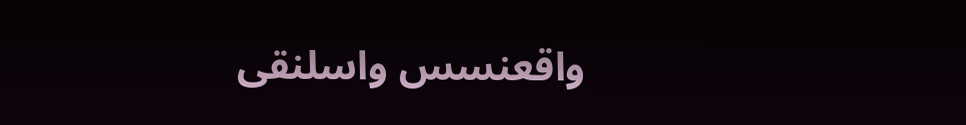واقعنسس واسلنقى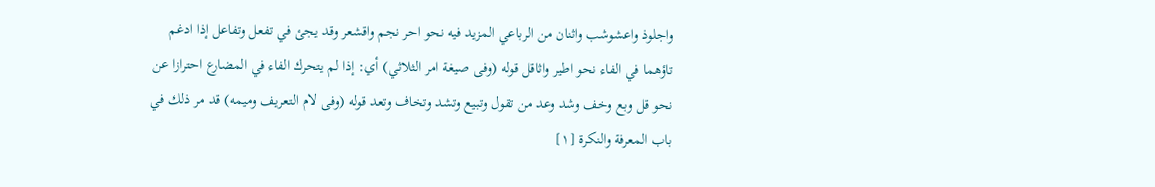واجلوذ واعشوشب واثنان من الرباعي المزيد فيه نحو احر نجم واقشعر وقد يجئ في تفعل وتفاعل إذا ادغم تاؤهما في الفاء نحو اطير واثاقل قوله (وفى صيغة امر الثلاثي) أي: إذا لم يتحرك الفاء في المضارع احترازا عن نحو قل وبع وخف وشد وعد من تقول وتبيع وتشد وتخاف وتعد قوله (وفى لام التعريف وميمه) قد مر ذلك في باب المعرفة والنكرة [١]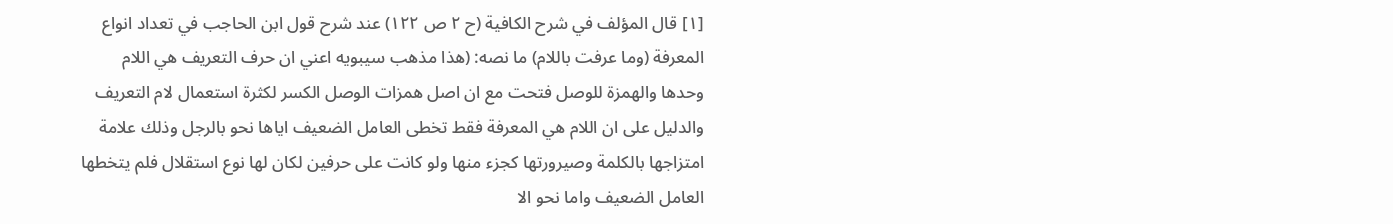[١] قال المؤلف في شرح الكافية (ح ٢ ص ١٢٢) عند شرح قول ابن الحاجب في تعداد انواع المعرفة (وما عرفت باللام) ما نصه: (هذا مذهب سيبويه اعني ان حرف التعريف هي اللام وحدها والهمزة للوصل فتحت مع ان اصل همزات الوصل الكسر لكثرة استعمال لام التعريف والدليل على ان اللام هي المعرفة فقط تخطى العامل الضعيف اياها نحو بالرجل وذلك علامة امتزاجها بالكلمة وصيرورتها كجزء منها ولو كانت على حرفين لكان لها نوع استقلال فلم يتخطها العامل الضعيف واما نحو الا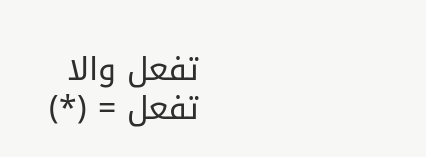تفعل والا تفعل = (*)